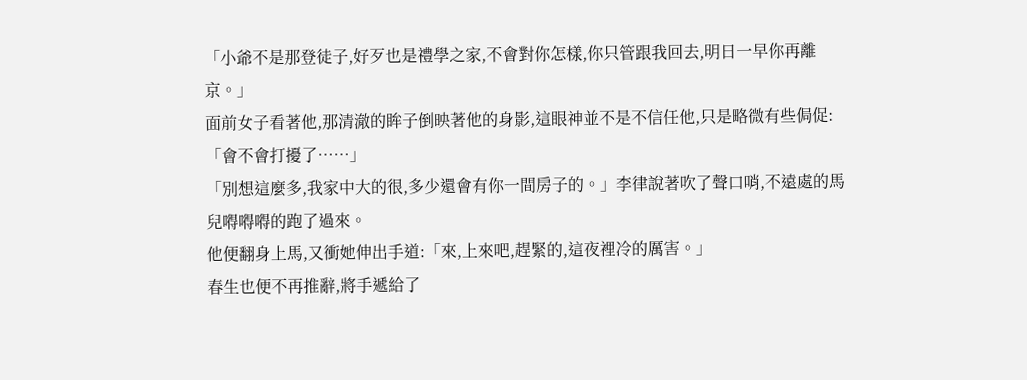「小爺不是那登徒子,好歹也是禮學之家,不會對你怎樣,你只管跟我回去,明日一早你再離京。」
面前女子看著他,那清澈的眸子倒映著他的身影,這眼神並不是不信任他,只是略微有些侷促:「會不會打擾了……」
「別想這麼多,我家中大的很,多少還會有你一間房子的。」李律說著吹了聲口哨,不遠處的馬兒嘚嘚嘚的跑了過來。
他便翻身上馬,又衝她伸出手道:「來,上來吧,趕緊的,這夜裡冷的厲害。」
春生也便不再推辭,將手遞給了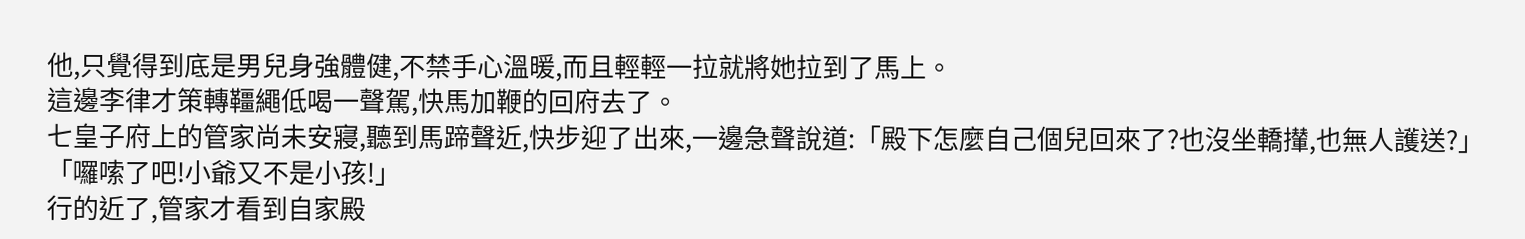他,只覺得到底是男兒身強體健,不禁手心溫暖,而且輕輕一拉就將她拉到了馬上。
這邊李律才策轉韁繩低喝一聲駕,快馬加鞭的回府去了。
七皇子府上的管家尚未安寢,聽到馬蹄聲近,快步迎了出來,一邊急聲說道:「殿下怎麼自己個兒回來了?也沒坐轎攆,也無人護送?」
「囉嗦了吧!小爺又不是小孩!」
行的近了,管家才看到自家殿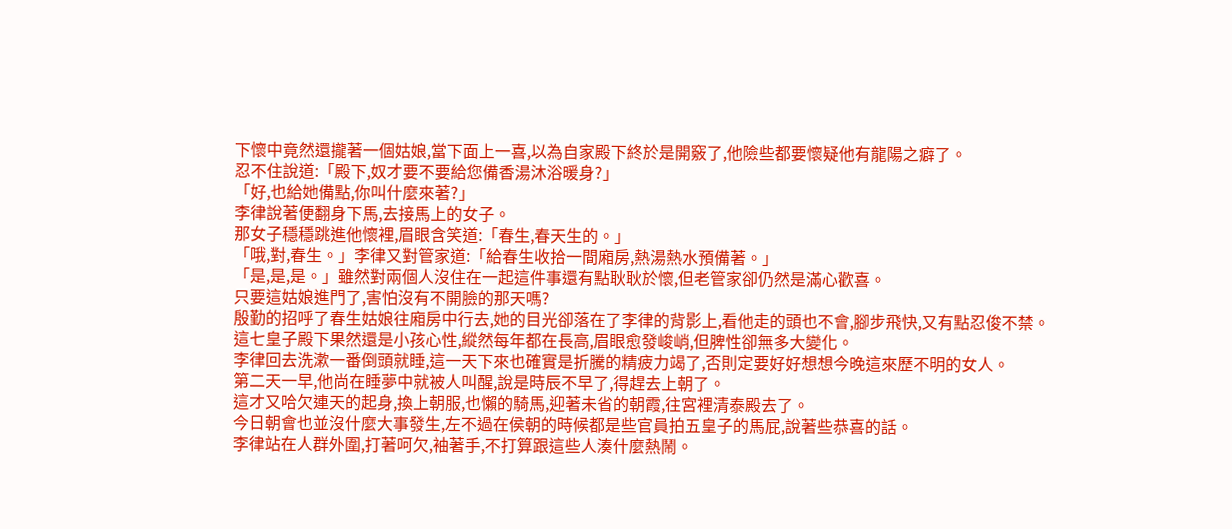下懷中竟然還攏著一個姑娘,當下面上一喜,以為自家殿下終於是開竅了,他險些都要懷疑他有龍陽之癖了。
忍不住說道:「殿下,奴才要不要給您備香湯沐浴暖身?」
「好,也給她備點,你叫什麼來著?」
李律說著便翻身下馬,去接馬上的女子。
那女子穩穩跳進他懷裡,眉眼含笑道:「春生,春天生的。」
「哦,對,春生。」李律又對管家道:「給春生收拾一間廂房,熱湯熱水預備著。」
「是,是,是。」雖然對兩個人沒住在一起這件事還有點耿耿於懷,但老管家卻仍然是滿心歡喜。
只要這姑娘進門了,害怕沒有不開臉的那天嗎?
殷勤的招呼了春生姑娘往廂房中行去,她的目光卻落在了李律的背影上,看他走的頭也不會,腳步飛快,又有點忍俊不禁。
這七皇子殿下果然還是小孩心性,縱然每年都在長高,眉眼愈發峻峭,但脾性卻無多大變化。
李律回去洗漱一番倒頭就睡,這一天下來也確實是折騰的精疲力竭了,否則定要好好想想今晚這來歷不明的女人。
第二天一早,他尚在睡夢中就被人叫醒,說是時辰不早了,得趕去上朝了。
這才又哈欠連天的起身,換上朝服,也懶的騎馬,迎著未省的朝霞,往宮裡清泰殿去了。
今日朝會也並沒什麼大事發生,左不過在侯朝的時候都是些官員拍五皇子的馬屁,說著些恭喜的話。
李律站在人群外圍,打著呵欠,袖著手,不打算跟這些人湊什麼熱鬧。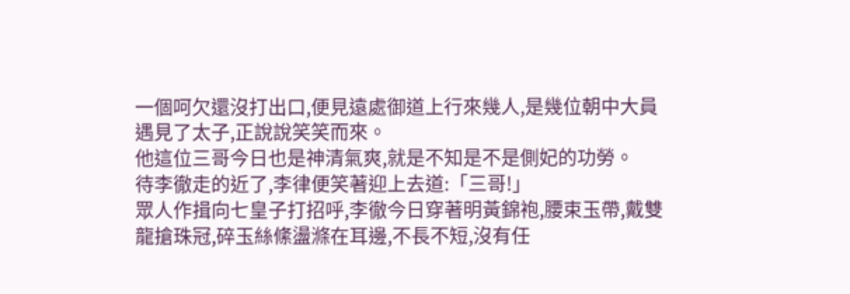一個呵欠還沒打出口,便見遠處御道上行來幾人,是幾位朝中大員遇見了太子,正說說笑笑而來。
他這位三哥今日也是神清氣爽,就是不知是不是側妃的功勞。
待李徹走的近了,李律便笑著迎上去道:「三哥!」
眾人作揖向七皇子打招呼,李徹今日穿著明黃錦袍,腰束玉帶,戴雙龍搶珠冠,碎玉絲絛盪滌在耳邊,不長不短,沒有任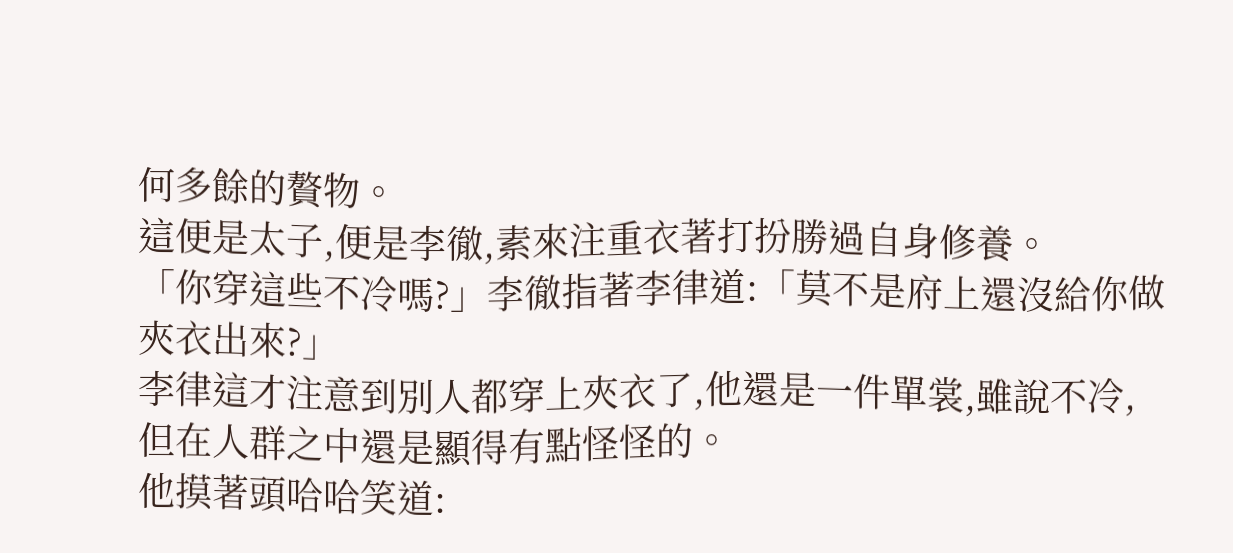何多餘的贅物。
這便是太子,便是李徹,素來注重衣著打扮勝過自身修養。
「你穿這些不冷嗎?」李徹指著李律道:「莫不是府上還沒給你做夾衣出來?」
李律這才注意到別人都穿上夾衣了,他還是一件單裳,雖說不冷,但在人群之中還是顯得有點怪怪的。
他摸著頭哈哈笑道: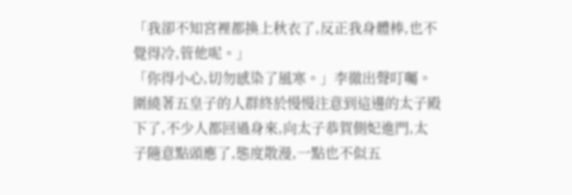「我卻不知宮裡都換上秋衣了,反正我身體棒,也不覺得冷,管他呢。」
「你得小心,切勿感染了風寒。」李徹出聲叮囑。
圍繞著五皇子的人群終於慢慢注意到這邊的太子殿下了,不少人都回過身來,向太子恭賀側妃進門,太子隨意點頭應了,態度散漫,一點也不似五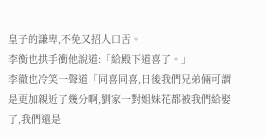皇子的謙卑,不免又招人口舌。
李衡也拱手衝他說道:「給殿下道喜了。」
李徹也冷笑一聲道「同喜同喜,日後我們兄弟倆可謂是更加親近了幾分啊,劉家一對姐妹花都被我們給娶了,我們還是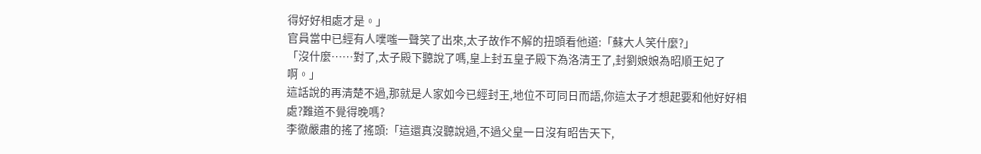得好好相處才是。」
官員當中已經有人噗嗤一聲笑了出來,太子故作不解的扭頭看他道:「蘇大人笑什麼?」
「沒什麼……對了,太子殿下聽說了嗎,皇上封五皇子殿下為洛清王了,封劉娘娘為昭順王妃了啊。」
這話說的再清楚不過,那就是人家如今已經封王,地位不可同日而語,你這太子才想起要和他好好相處?難道不覺得晚嗎?
李徹嚴肅的搖了搖頭:「這還真沒聽說過,不過父皇一日沒有昭告天下,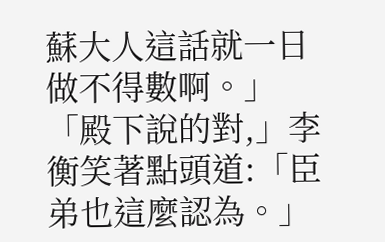蘇大人這話就一日做不得數啊。」
「殿下說的對,」李衡笑著點頭道:「臣弟也這麼認為。」